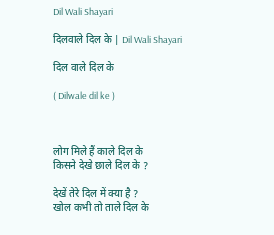Dil Wali Shayari

दिलवाले दिल के | Dil Wali Shayari

दिल वाले दिल के

( Dilwale dil ke )



लोग मिले हैं काले दिल के
किसने देखे छाले दिल के ?

देखें तेरे दिल में क्या है ?
खोल कभी तो ताले दिल के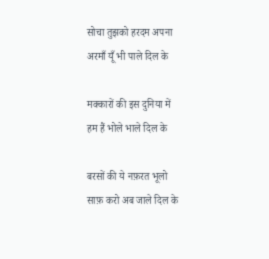सोचा तुझको हरदम अपना
अरमाँ यूँ भी पाले दिल के

मक्कारों की इस दुनिया में
हम हैं भोले भाले दिल के

बरसों की ये नफ़रत भूलो
साफ़ करो अब जाले दिल के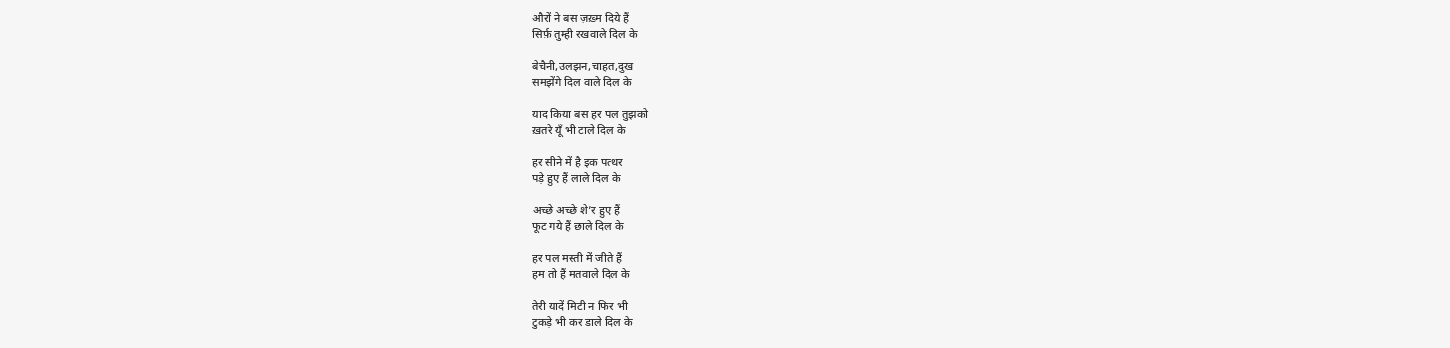औरों ने बस ज़ख़्म दिये हैं
सिर्फ़ तुम्ही रखवाले दिल के

बेचैनी,उलझन,चाहत,दुख
समझेंगे दिल वाले दिल के

याद किया बस हर पल तुझको
ख़तरे यूँ भी टाले दिल के

हर सीने में है इक पत्थर
पड़े हुए हैं लाले दिल के

अच्छे अच्छे शे’र हुए हैं
फूट गये हैं छाले दिल के

हर पल मस्ती में जीते हैं
हम तो हैं मतवाले दिल के

तेरी यादें मिटी न फिर भी
टुकड़े भी कर डाले दिल के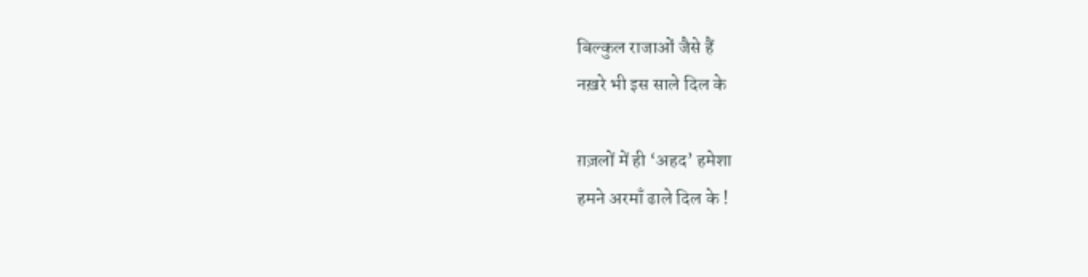बिल्कुल राजाओं जैसे हैं
नख़रे भी इस साले दिल के

ग़ज़लों में ही ‘अहद’ हमेशा
हमने अरमाँ ढाले दिल के !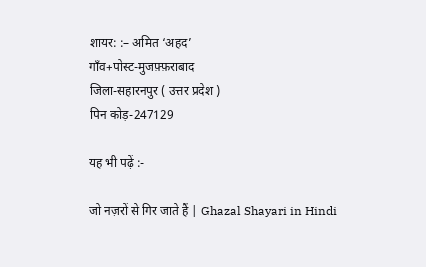शायर: :– अमित ‘अहद’
गाँव+पोस्ट-मुजफ़्फ़राबाद
जिला-सहारनपुर ( उत्तर प्रदेश )
पिन कोड़-247129

यह भी पढ़ें :-

जो नज़रों से गिर जाते हैं | Ghazal Shayari in Hindi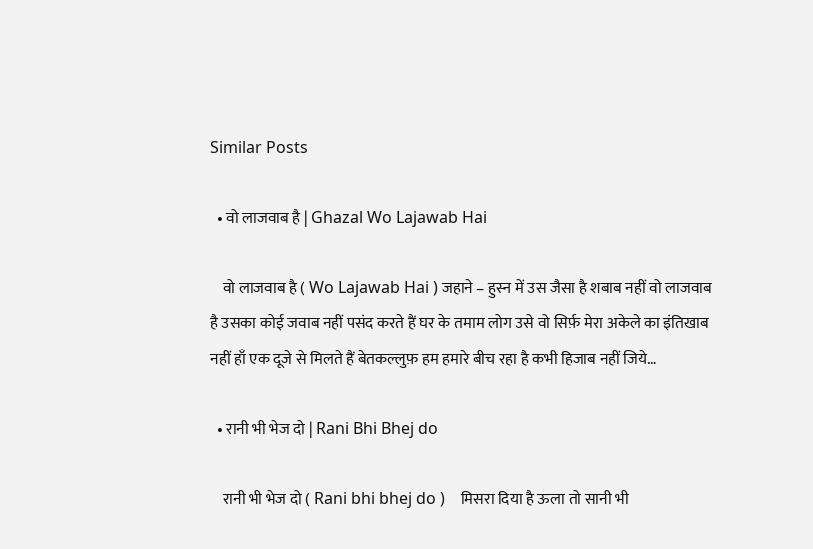Similar Posts

  • वो लाजवाब है | Ghazal Wo Lajawab Hai

    वो लाजवाब है ( Wo Lajawab Hai ) जहाने – हुस्न में उस जैसा है शबाब नहीं वो लाजवाब है उसका कोई जवाब नहीं पसंद करते हैं घर के तमाम लोग उसे वो सिर्फ़ मेरा अकेले का इंतिखाब नहीं हाँ एक दूजे से मिलते हैं बेतकल्लुफ़ हम हमारे बीच रहा है कभी हिजाब नहीं जिये…

  • रानी भी भेज दो | Rani Bhi Bhej do

    रानी भी भेज दो ( Rani bhi bhej do )    मिसरा दिया है ऊला तो सानी भी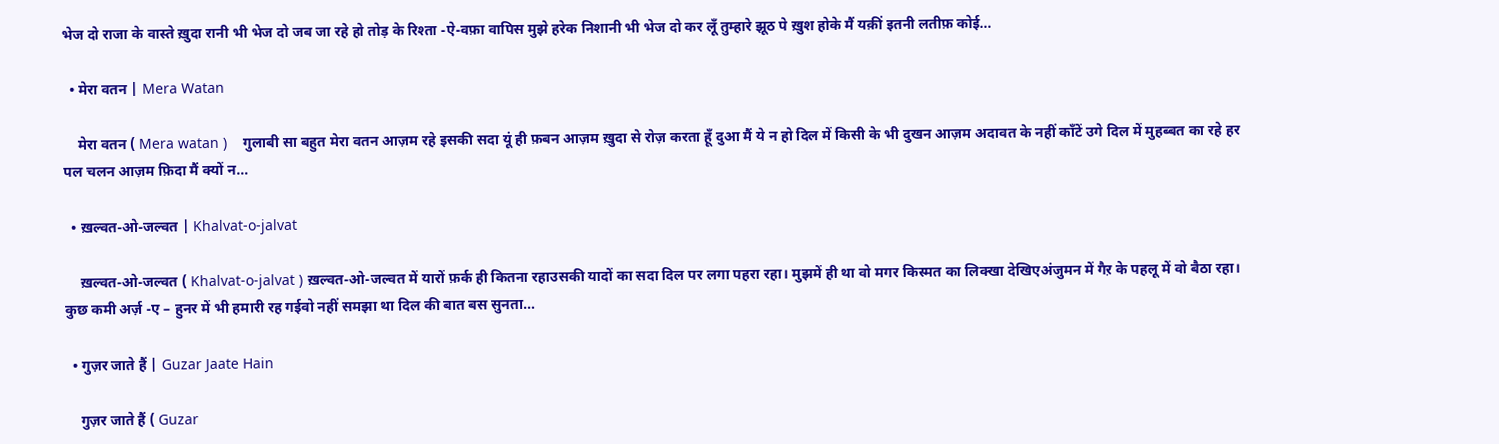भेज दो राजा के वास्ते ख़ुदा रानी भी भेज दो जब जा रहे हो तोड़ के रिश्ता -ऐ-वफ़ा वापिस मुझे हरेक निशानी भी भेज दो कर लूँ तुम्हारे झूठ पे ख़ुश होके मैं यक़ीं इतनी लतीफ़ कोई…

  • मेरा वतन | Mera Watan

    मेरा वतन ( Mera watan )    गुलाबी सा बहुत मेरा वतन आज़म रहे इसकी सदा यूं ही फ़बन आज़म ख़ुदा से रोज़ करता हूँ दुआ मैं ये न हो दिल में किसी के भी दुखन आज़म अदावत के नहीं काँटें उगे दिल में मुहब्बत का रहे हर पल चलन आज़म फ़िदा मैं क्यों न…

  • ख़ल्वत-ओ-जल्वत | Khalvat-o-jalvat

    ख़ल्वत-ओ-जल्वत ( Khalvat-o-jalvat ) ख़ल्वत-ओ-जल्वत में यारों फ़र्क ही कितना रहाउसकी यादों का सदा दिल पर लगा पहरा रहा। मुझमें ही था वो मगर किस्मत का लिक्खा देखिएअंजुमन में गैऱ के पहलू में वो बैठा रहा। कुछ कमी अर्ज़ -ए – हुनर में भी हमारी रह गईवो नहीं समझा था दिल की बात बस सुनता…

  • गुज़र जाते हैं | Guzar Jaate Hain

    गुज़र जाते हैं ( Guzar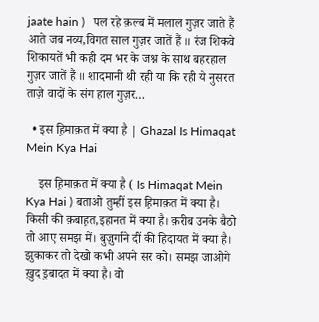jaate hain )   पल रहे क़ल्ब में मलाल गुज़र जाते हैं आते जब नव्य,विगत साल गुज़र जातें हैं ॥ रंज शिकवे शिकायतें भी कही दम भर के जश्न के साथ बहरहाल गुज़र जातें हैं ॥ शादमानी थी रही या कि रही ये नुसरत ताज़े वादों के संग हाल गुज़र…

  • इस ह़िमाक़त में क्या है | Ghazal Is Himaqat Mein Kya Hai

    इस ह़िमाक़त में क्या है ( Is Himaqat Mein Kya Hai ) बताओ तुम्हीं इस ह़िमाक़त में क्या है। किसी की क़बाह़त,इहानत में क्या है। क़रीब उनके बैठो तो आए समझ में। बुज़ुर्गाने दीं की हिदायत में क्या है। झुकाकर तो देखो कभी अपने सर को। समझ जाओगे ख़ुद इ़बादत में क्या है। वो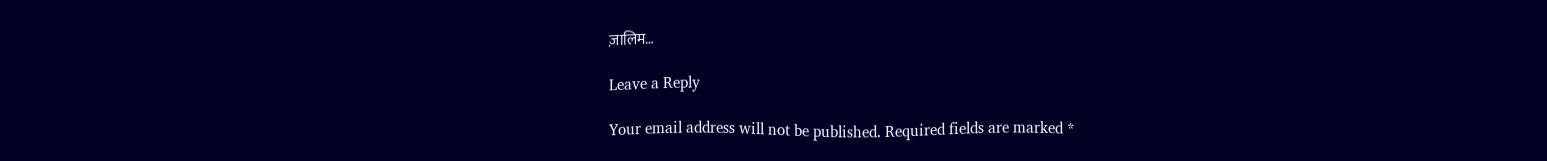ज़ालिम…

Leave a Reply

Your email address will not be published. Required fields are marked *